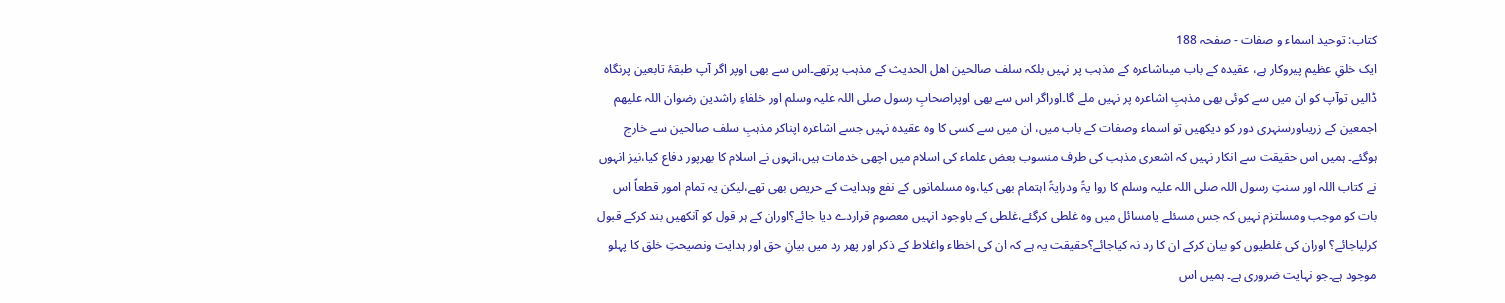کتاب: توحید اسماء و صفات - صفحہ 188
ایک خلقِ عظیم پیروکار ہے، عقیدہ کے باب میںاشاعرہ کے مذہب پر نہیں بلکہ سلف صالحین اھل الحدیث کے مذہب پرتھے۔اس سے بھی اوپر اگر آپ طبقۂ تابعین پرنگاہ ڈالیں توآپ کو ان میں سے کوئی بھی مذہبِ اشاعرہ پر نہیں ملے گا۔اوراگر اس سے بھی اوپراصحابِ رسول صلی اللہ علیہ وسلم اور خلفاءِ راشدین رضوان اللہ علیھم اجمعین کے زریںاورسنہری دور کو دیکھیں تو اسماء وصفات کے باب میں، ان میں سے کسی کا وہ عقیدہ نہیں جسے اشاعرہ اپناکر مذہبِ سلف صالحین سے خارج ہوگئے۔ ہمیں اس حقیقت سے انکار نہیں کہ اشعری مذہب کی طرف منسوب بعض علماء کی اسلام میں اچھی خدمات ہیں،انہوں نے اسلام کا بھرپور دفاع کیا،نیز انہوں نے کتاب اللہ اور سنتِ رسول اللہ صلی اللہ علیہ وسلم کا روا یۃً ودرایۃً اہتمام بھی کیا،وہ مسلمانوں کے نفع وہدایت کے حریص بھی تھے،لیکن یہ تمام امور قطعاً اس بات کو موجب ومسلتزم نہیں کہ جس مسئلے یامسائل میں وہ غلطی کرگئے،غلطی کے باوجود انہیں معصوم قراردے دیا جائے؟اوران کے ہر قول کو آنکھیں بند کرکے قبول کرلیاجائے؟ اوران کی غلطیوں کو بیان کرکے ان کا رد نہ کیاجائے؟حقیقت یہ ہے کہ ان کی اخطاء واغلاط کے ذکر اور پھر رد میں بیانِ حق اور ہدایت ونصیحتِ خلق کا پہلو موجود ہے۔جو نہایت ضروری ہے۔ ہمیں اس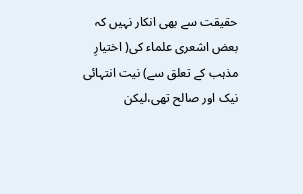حقیقت سے بھی انکار نہیں کہ بعض اشعری علماء کی( اختیارِ مذہب کے تعلق سے) نیت انتہائی نیک اور صالح تھی،لیکن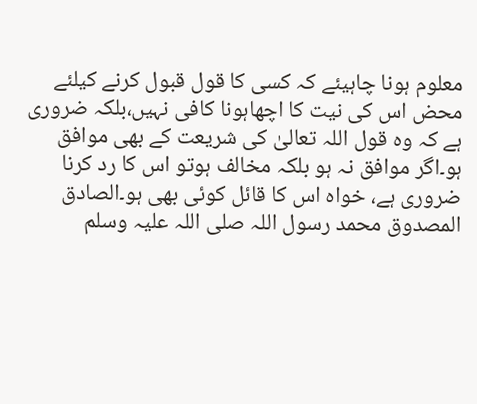معلوم ہونا چاہیئے کہ کسی کا قول قبول کرنے کیلئے محض اس کی نیت کا اچھاہونا کافی نہیں،بلکہ ضروری ہے کہ وہ قول اللہ تعالیٰ کی شریعت کے بھی موافق ہو۔اگر موافق نہ ہو بلکہ مخالف ہوتو اس کا رد کرنا ضروری ہے، خواہ اس کا قائل کوئی بھی ہو۔الصادق المصدوق محمد رسول اللہ صلی اللہ علیہ وسلم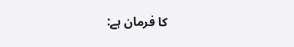کا فرمان ہے: